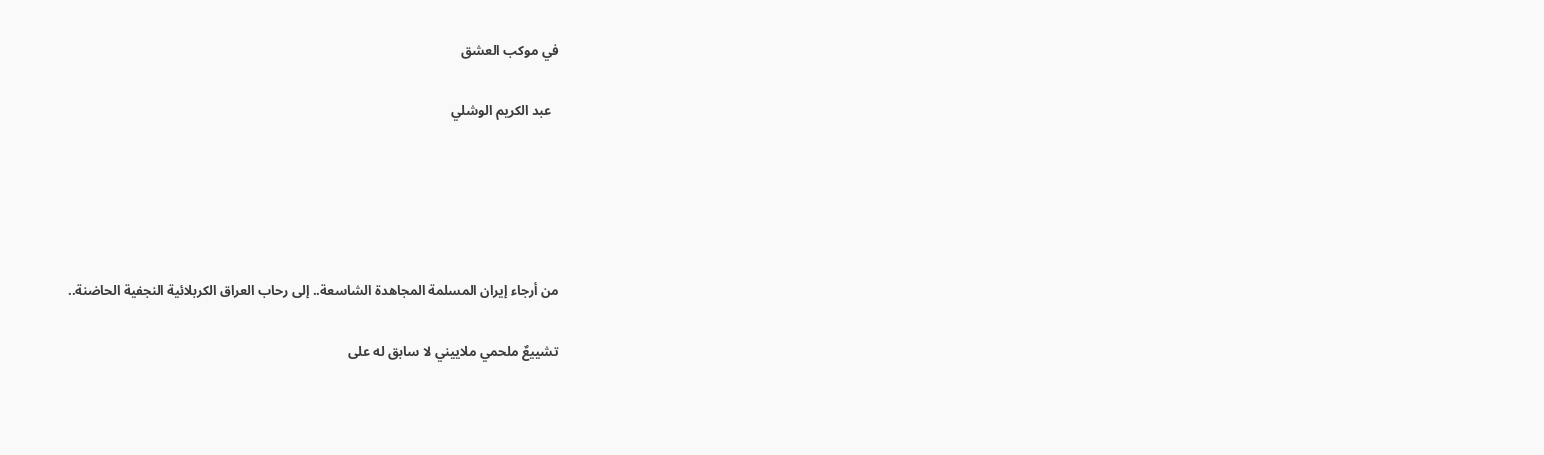في موكب العشق

  عبد الكريم الوشلي





من أرجاء إيران المسلمة المجاهدة الشاسعة.. إلى رحاب العراق الكربلائية النجفية الحاضنة..

تشييعٌ ملحمي ملاييني لا سابق له على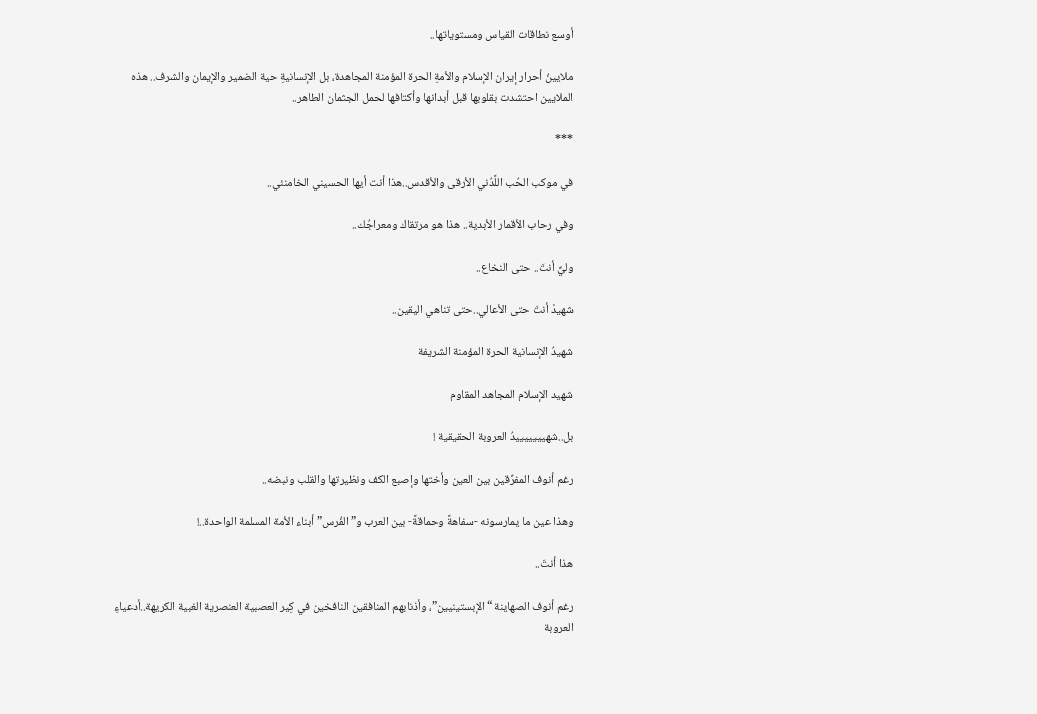أوسع نطاقات القياس ومستوياتها..

ملايينُ أحرار إيران الإسلام والأمةِ الحرة المؤمنة المجاهدة، بل الإنسانيةِ حية الضمير والإيمان والشرف.. هذه الملايين احتشدت بقلوبها قبل أبدانها وأكتافها لحمل الجثمان الطاهر..

***

في موكب الحُب اللَّدُني الأرقى والأقدس..هذا أنت أيها الحسيني الخامنئي..

وفي رحاب الأقمار الأبدية.. هذا هو مرتقاك ومعراجُك..

وليٌّ أنتَ.. حتى النخاع..

شهيدْ أنتَ حتى الأعالي..حتى تناهي اليقين..

شهيدُ الإنسانية الحرة المؤمنة الشريفة

شهيد الإسلام المجاهد المقاوم

بل..شهيييييييدُ العروبة الحقيقية !

رغم أنوف المفرِّقين بين العين وأختها وإصبع الكف ونظيرتها والقلب ونبضه..

وهذا عين ما يمارسونه -سفاهةً وحماقةً- بين العرب و”الفُرس” أبناء الأمة المسلمة الواحدة..!

هذا أنتَ..

رغم أنوف الصهاينة “الإبستينيين”، وأذنابهم المنافقين النافخين في كِير العصبية العنصرية الغبية الكريهة..أدعياءِ العروبة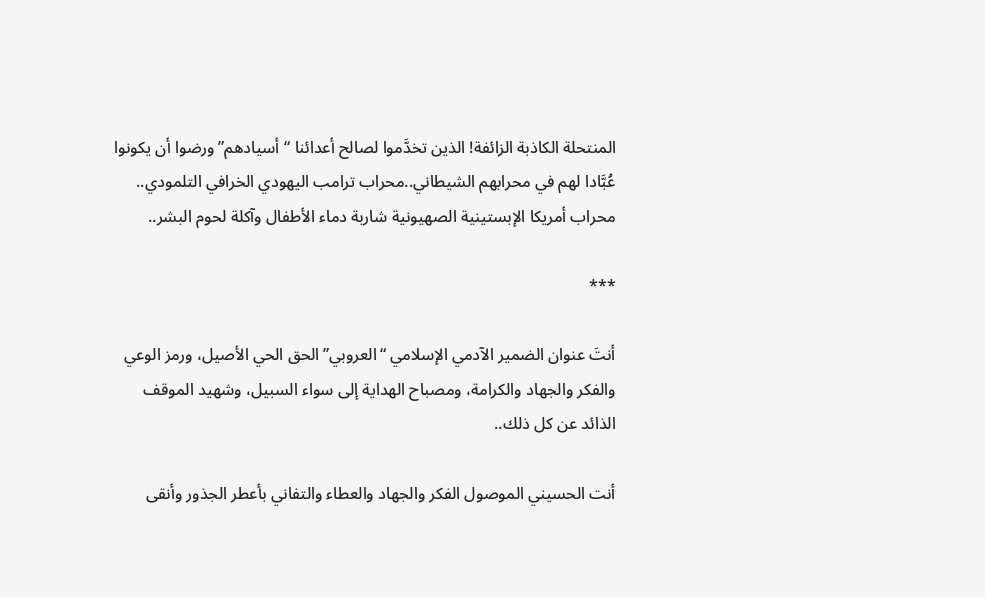المنتحلة الكاذبة الزائفة! الذين تخدَّموا لصالح أعدائنا “أسيادهم” ورضوا أن يكونوا عُبَّادا لهم في محرابهم الشيطاني..محراب ترامب اليهودي الخرافي التلمودي.. محراب أمريكا الإبستينية الصهيونية شاربة دماء الأطفال وآكلة لحوم البشر..

***

أنتَ عنوان الضمير الآدمي الإسلامي “العروبي” الحق الحي الأصيل، ورمز الوعي والفكر والجهاد والكرامة، ومصباح الهداية إلى سواء السبيل، وشهيد الموقف الذائد عن كل ذلك..

أنت الحسيني الموصول الفكر والجهاد والعطاء والتفاني بأعطر الجذور وأنقى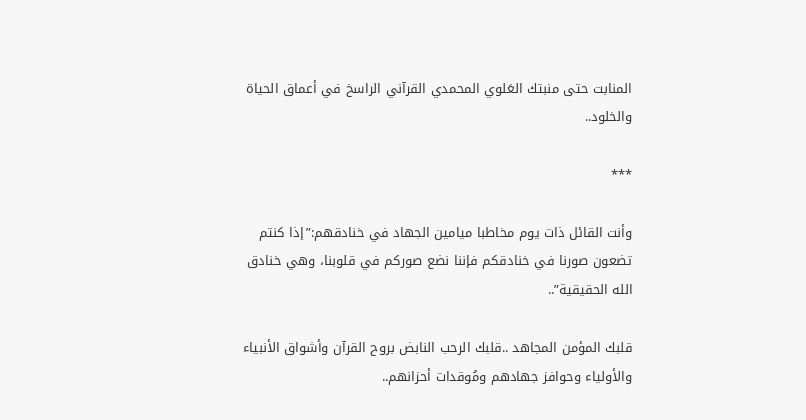المنابت حتى منبتك العَلوي المحمدي القرآني الراسخ في أعماق الحياة والخلود..

***

وأنت القائل ذات يوم مخاطبا ميامين الجهاد في خنادقهم:”إذا كنتم تضعون صورنا في خنادقكم فإننا نضع صوركم في قلوبنا، وهي خنادق الله الحقيقية”..

قلبك المؤمن المجاهد ..قلبك الرحب النابض بروح القرآن وأشواق الأنبياء والأولياء وحوافز جهادهم ومُوقدات أحزانهم..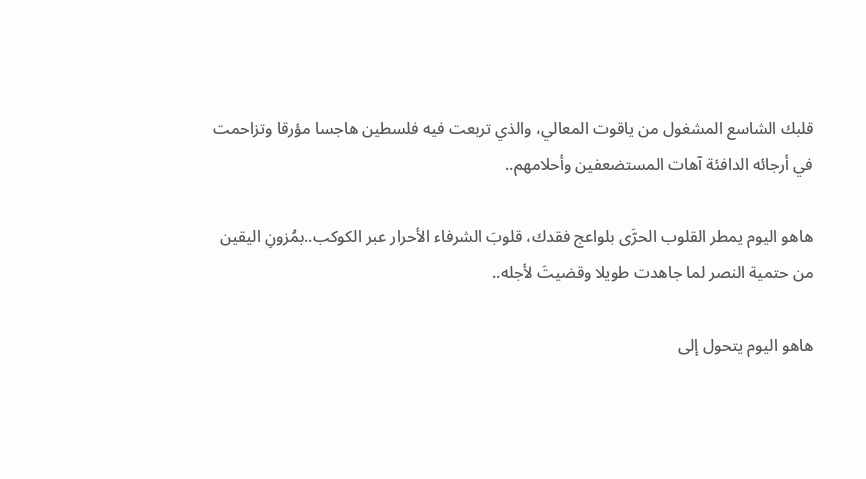قلبك الشاسع المشغول من ياقوت المعالي، والذي تربعت فيه فلسطين هاجسا مؤرقا وتزاحمت في أرجائه الدافئة آهات المستضعفين وأحلامهم..

هاهو اليوم يمطر القلوب الحرَّى بلواعج فقدك، قلوبَ الشرفاء الأحرار عبر الكوكب..بمُزونِ اليقين من حتمية النصر لما جاهدت طويلا وقضيتَ لأجله..

هاهو اليوم يتحول إلى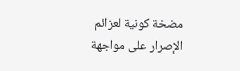مضخة كونية لعزائم الإصرار على مواجهة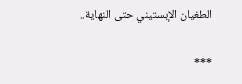الطغيان الإبستيني حتى النهاية..

***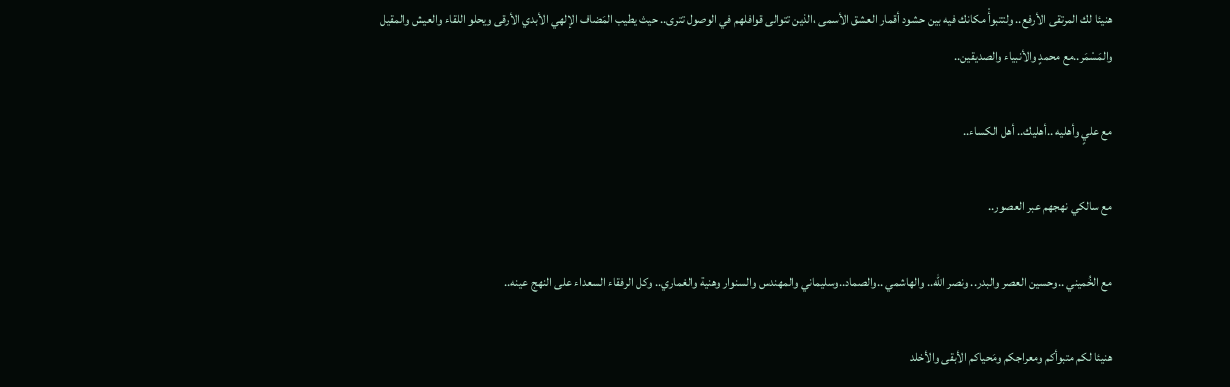هنيئا لك المرتقى الأرفع.. ولتتبوأْ مكانك فيه بين حشود أقمار العشق الأسمى ،الذين تتوالى قوافلهم في الوصول تترى.. حيث يطيب المَضاف الإلهي الأبدي الأرقى ويحلو اللقاء والعيش والمقيل والمَسْمَر..مع محمدٍ والأنبياء والصديقين..

مع عليٍ وأهليه ..أهليك.. أهل الكساء..

مع سالكي نهجهم عبر العصور..

مع الخُميني ..وحسين العصر والبدر.. ونصر الله.. والهاشمي ..والصماد..وسليماني والمهندس والسنوار وهنية والغماري.. وكل الرفقاء السعداء على النهج عينه..

هنيئا لكم متبوأكم ومعراجكم ومَحياكم الأبقى والأخلد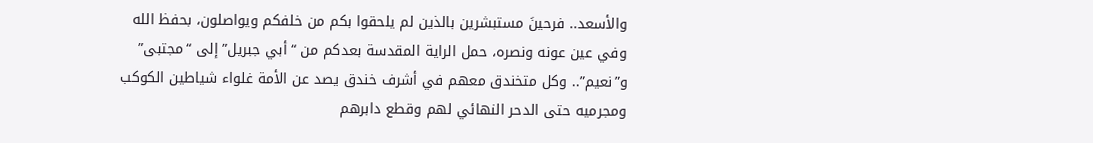والأسعد.. فرحينَ مستبشرين بالذين لم يلحقوا بكم من خلفكم ويواصلون، بحفظ الله وفي عين عونه ونصره، حمل الراية المقدسة بعدكم من “أبي جبريل” إلى “مجتبى” و”نعيم”.. وكل متخندق معهم في أشرف خندق يصد عن الأمة غلواء شياطين الكوكب ومجرميه حتى الدحر النهائي لهم وقطع دابرهم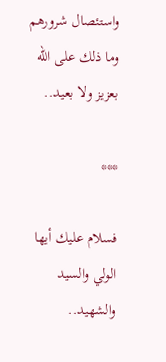واستئصال شرورهم وما ذلك على الله بعزيز ولا بعيد..

***

فسلام عليك أيها الولي والسيد والشهيد..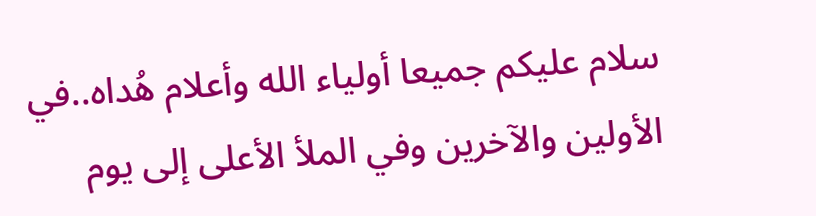سلام عليكم جميعا أولياء الله وأعلام هُداه..في الأولين والآخرين وفي الملأ الأعلى إلى يوم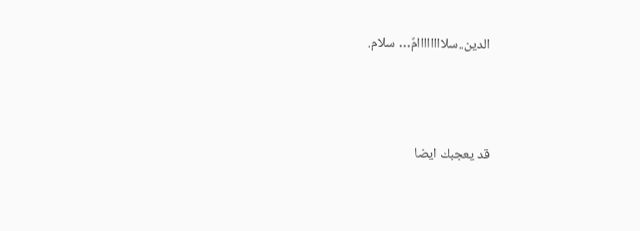الدين..سلاااااااامٌ… سلام.





قد يعجبك ايضا